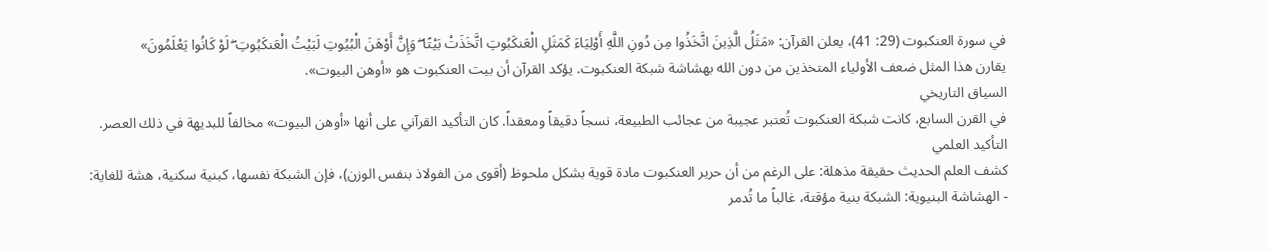في سورة العنكبوت (29: 41)، يعلن القرآن: «مَثَلُ الَّذِينَ اتَّخَذُوا مِن دُونِ اللَّهِ أَوْلِيَاءَ كَمَثَلِ الْعَنكَبُوتِ اتَّخَذَتْ بَيْتًا ۖ وَإِنَّ أَوْهَنَ الْبُيُوتِ لَبَيْتُ الْعَنكَبُوتِ ۖ لَوْ كَانُوا يَعْلَمُونَ»
يقارن هذا المثل ضعف الأولياء المتخذين من دون الله بهشاشة شبكة العنكبوت. يؤكد القرآن أن بيت العنكبوت هو «أوهن البيوت».
السياق التاريخي
في القرن السابع، كانت شبكة العنكبوت تُعتبر عجيبة من عجائب الطبيعة، نسجاً دقيقاً ومعقداً. كان التأكيد القرآني على أنها «أوهن البيوت» مخالفاً للبديهة في ذلك العصر.
التأكيد العلمي
كشف العلم الحديث حقيقة مذهلة: على الرغم من أن حرير العنكبوت مادة قوية بشكل ملحوظ (أقوى من الفولاذ بنفس الوزن)، فإن الشبكة نفسها، كبنية سكنية، هشة للغاية:
- الهشاشة البنيوية: الشبكة بنية مؤقتة، غالباً ما تُدمر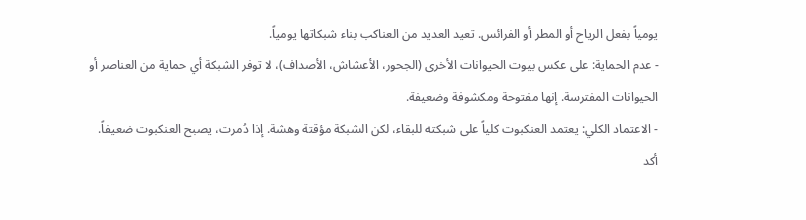يومياً بفعل الرياح أو المطر أو الفرائس. تعيد العديد من العناكب بناء شبكاتها يومياً.
- عدم الحماية: على عكس بيوت الحيوانات الأخرى (الجحور، الأعشاش، الأصداف)، لا توفر الشبكة أي حماية من العناصر أو الحيوانات المفترسة. إنها مفتوحة ومكشوفة وضعيفة.
- الاعتماد الكلي: يعتمد العنكبوت كلياً على شبكته للبقاء، لكن الشبكة مؤقتة وهشة. إذا دُمرت، يصبح العنكبوت ضعيفاً.
أكد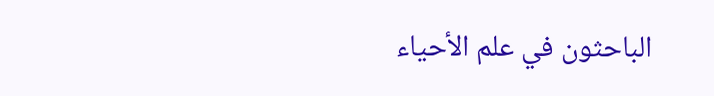الباحثون في علم الأحياء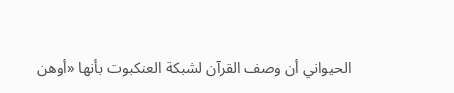الحيواني أن وصف القرآن لشبكة العنكبوت بأنها «أوهن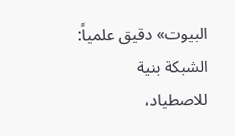البيوت» دقيق علمياً: الشبكة بنية للاصطياد،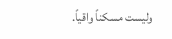وليست مسكناً واقياً.